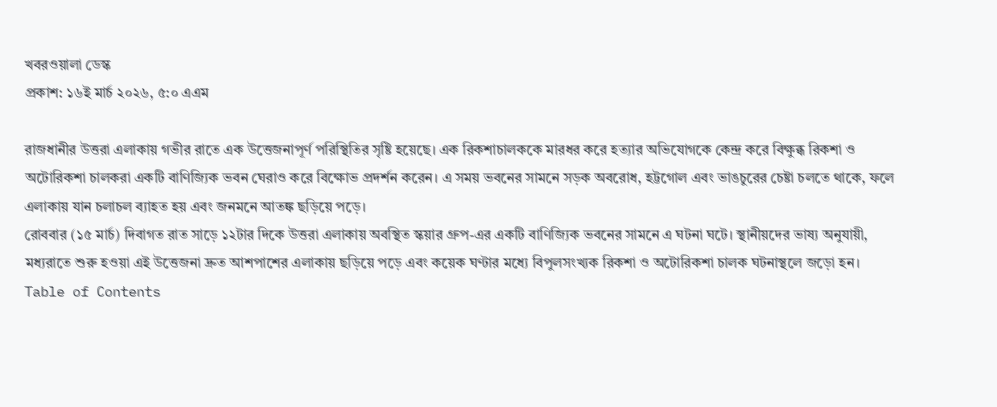খবরওয়ালা ডেস্ক
প্রকাশ: ১৬ই মার্চ ২০২৬, ৫:০ এএম

রাজধানীর উত্তরা এলাকায় গভীর রাতে এক উত্তেজনাপূর্ণ পরিস্থিতির সৃষ্টি হয়েছে। এক রিকশাচালককে মারধর করে হত্যার অভিযোগকে কেন্দ্র করে বিক্ষুব্ধ রিকশা ও অটোরিকশা চালকরা একটি বাণিজ্যিক ভবন ঘেরাও করে বিক্ষোভ প্রদর্শন করেন। এ সময় ভবনের সামনে সড়ক অবরোধ, হট্টগোল এবং ভাঙচুরের চেষ্টা চলতে থাকে, ফলে এলাকায় যান চলাচল ব্যাহত হয় এবং জনমনে আতঙ্ক ছড়িয়ে পড়ে।
রোববার (১৫ মার্চ) দিবাগত রাত সাড়ে ১২টার দিকে উত্তরা এলাকায় অবস্থিত স্কয়ার গ্রুপ-এর একটি বাণিজ্যিক ভবনের সামনে এ ঘটনা ঘটে। স্থানীয়দের ভাষ্য অনুযায়ী, মধ্যরাতে শুরু হওয়া এই উত্তেজনা দ্রুত আশপাশের এলাকায় ছড়িয়ে পড়ে এবং কয়েক ঘণ্টার মধ্যে বিপুলসংখ্যক রিকশা ও অটোরিকশা চালক ঘটনাস্থলে জড়ো হন।
Table of Contents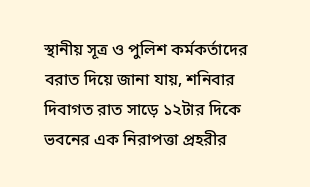স্থানীয় সূত্র ও পুলিশ কর্মকর্তাদের বরাত দিয়ে জানা যায়, শনিবার দিবাগত রাত সাড়ে ১২টার দিকে ভবনের এক নিরাপত্তা প্রহরীর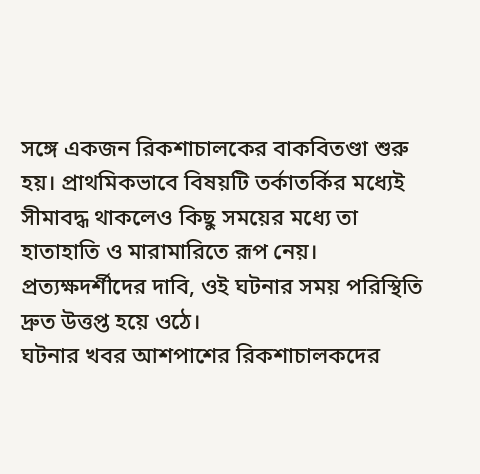সঙ্গে একজন রিকশাচালকের বাকবিতণ্ডা শুরু হয়। প্রাথমিকভাবে বিষয়টি তর্কাতর্কির মধ্যেই সীমাবদ্ধ থাকলেও কিছু সময়ের মধ্যে তা হাতাহাতি ও মারামারিতে রূপ নেয়। প্রত্যক্ষদর্শীদের দাবি, ওই ঘটনার সময় পরিস্থিতি দ্রুত উত্তপ্ত হয়ে ওঠে।
ঘটনার খবর আশপাশের রিকশাচালকদের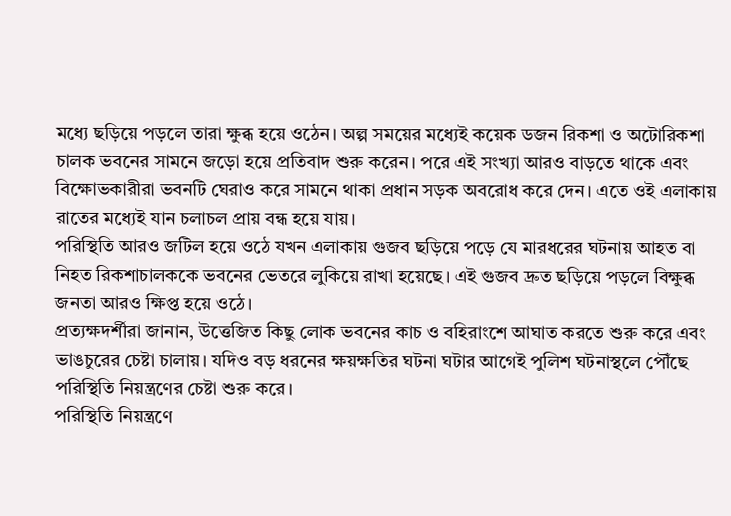মধ্যে ছড়িয়ে পড়লে তারা ক্ষুব্ধ হয়ে ওঠেন। অল্প সময়ের মধ্যেই কয়েক ডজন রিকশা ও অটোরিকশা চালক ভবনের সামনে জড়ো হয়ে প্রতিবাদ শুরু করেন। পরে এই সংখ্যা আরও বাড়তে থাকে এবং বিক্ষোভকারীরা ভবনটি ঘেরাও করে সামনে থাকা প্রধান সড়ক অবরোধ করে দেন। এতে ওই এলাকায় রাতের মধ্যেই যান চলাচল প্রায় বন্ধ হয়ে যায়।
পরিস্থিতি আরও জটিল হয়ে ওঠে যখন এলাকায় গুজব ছড়িয়ে পড়ে যে মারধরের ঘটনায় আহত বা নিহত রিকশাচালককে ভবনের ভেতরে লুকিয়ে রাখা হয়েছে। এই গুজব দ্রুত ছড়িয়ে পড়লে বিক্ষুব্ধ জনতা আরও ক্ষিপ্ত হয়ে ওঠে।
প্রত্যক্ষদর্শীরা জানান, উত্তেজিত কিছু লোক ভবনের কাচ ও বহিরাংশে আঘাত করতে শুরু করে এবং ভাঙচুরের চেষ্টা চালায়। যদিও বড় ধরনের ক্ষয়ক্ষতির ঘটনা ঘটার আগেই পুলিশ ঘটনাস্থলে পৌঁছে পরিস্থিতি নিয়ন্ত্রণের চেষ্টা শুরু করে।
পরিস্থিতি নিয়ন্ত্রণে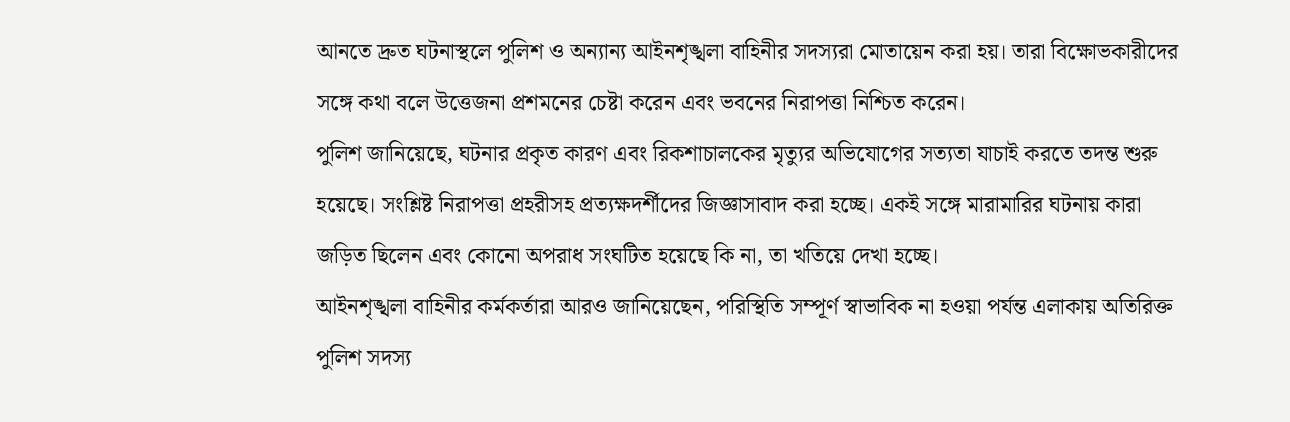আনতে দ্রুত ঘটনাস্থলে পুলিশ ও অন্যান্য আইনশৃঙ্খলা বাহিনীর সদস্যরা মোতায়েন করা হয়। তারা বিক্ষোভকারীদের সঙ্গে কথা বলে উত্তেজনা প্রশমনের চেষ্টা করেন এবং ভবনের নিরাপত্তা নিশ্চিত করেন।
পুলিশ জানিয়েছে, ঘটনার প্রকৃত কারণ এবং রিকশাচালকের মৃত্যুর অভিযোগের সত্যতা যাচাই করতে তদন্ত শুরু হয়েছে। সংশ্লিষ্ট নিরাপত্তা প্রহরীসহ প্রত্যক্ষদর্শীদের জিজ্ঞাসাবাদ করা হচ্ছে। একই সঙ্গে মারামারির ঘটনায় কারা জড়িত ছিলেন এবং কোনো অপরাধ সংঘটিত হয়েছে কি না, তা খতিয়ে দেখা হচ্ছে।
আইনশৃঙ্খলা বাহিনীর কর্মকর্তারা আরও জানিয়েছেন, পরিস্থিতি সম্পূর্ণ স্বাভাবিক না হওয়া পর্যন্ত এলাকায় অতিরিক্ত পুলিশ সদস্য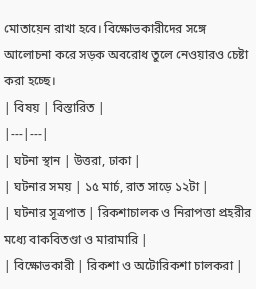মোতায়েন রাখা হবে। বিক্ষোভকারীদের সঙ্গে আলোচনা করে সড়ক অবরোধ তুলে নেওয়ারও চেষ্টা করা হচ্ছে।
| বিষয় | বিস্তারিত |
|---|---|
| ঘটনা স্থান | উত্তরা, ঢাকা |
| ঘটনার সময় | ১৫ মার্চ, রাত সাড়ে ১২টা |
| ঘটনার সূত্রপাত | রিকশাচালক ও নিরাপত্তা প্রহরীর মধ্যে বাকবিতণ্ডা ও মারামারি |
| বিক্ষোভকারী | রিকশা ও অটোরিকশা চালকরা |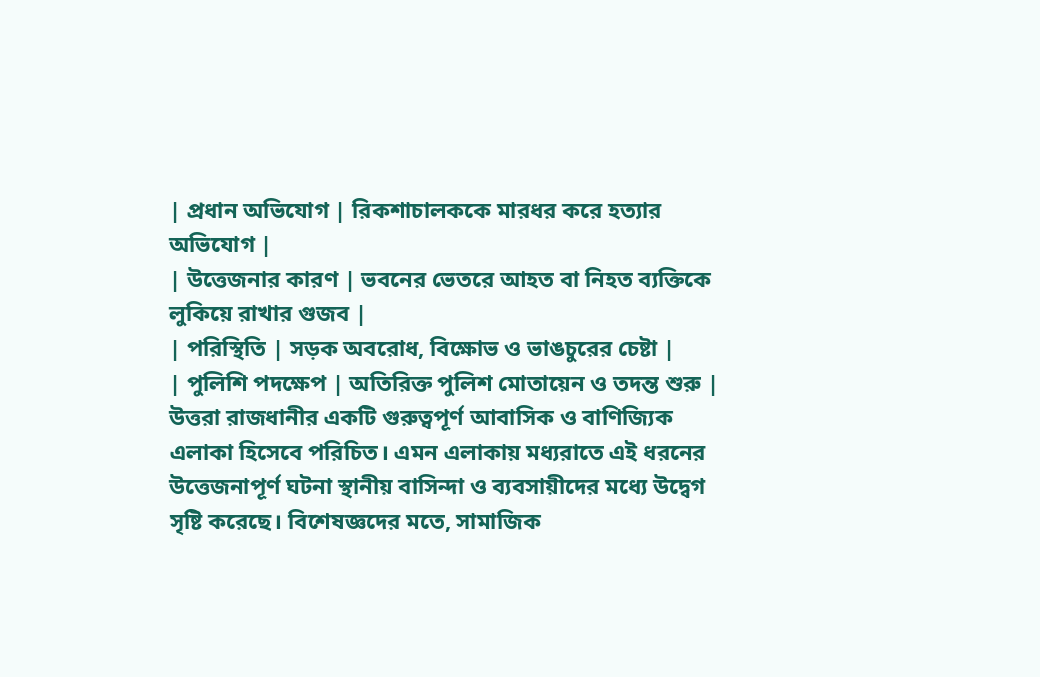| প্রধান অভিযোগ | রিকশাচালককে মারধর করে হত্যার অভিযোগ |
| উত্তেজনার কারণ | ভবনের ভেতরে আহত বা নিহত ব্যক্তিকে লুকিয়ে রাখার গুজব |
| পরিস্থিতি | সড়ক অবরোধ, বিক্ষোভ ও ভাঙচুরের চেষ্টা |
| পুলিশি পদক্ষেপ | অতিরিক্ত পুলিশ মোতায়েন ও তদন্ত শুরু |
উত্তরা রাজধানীর একটি গুরুত্বপূর্ণ আবাসিক ও বাণিজ্যিক এলাকা হিসেবে পরিচিত। এমন এলাকায় মধ্যরাতে এই ধরনের উত্তেজনাপূর্ণ ঘটনা স্থানীয় বাসিন্দা ও ব্যবসায়ীদের মধ্যে উদ্বেগ সৃষ্টি করেছে। বিশেষজ্ঞদের মতে, সামাজিক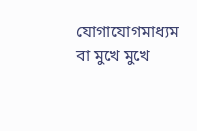যোগাযোগমাধ্যম বা মুখে মুখে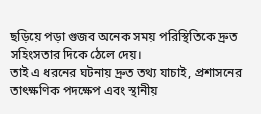ছড়িয়ে পড়া গুজব অনেক সময় পরিস্থিতিকে দ্রুত সহিংসতার দিকে ঠেলে দেয়।
তাই এ ধরনের ঘটনায় দ্রুত তথ্য যাচাই, প্রশাসনের তাৎক্ষণিক পদক্ষেপ এবং স্থানীয়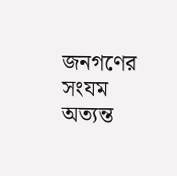জনগণের সংযম অত্যন্ত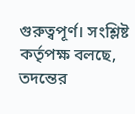গুরুত্বপূর্ণ। সংশ্লিষ্ট কর্তৃপক্ষ বলছে, তদন্তের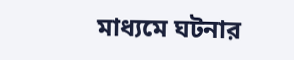মাধ্যমে ঘটনার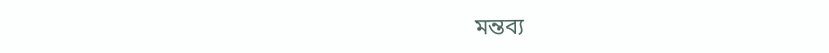মন্তব্য